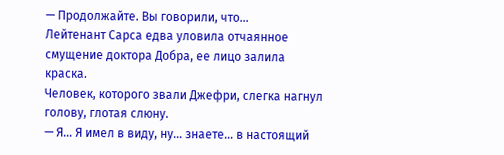— Продолжайте. Вы говорили, что…
Лейтенант Сарса едва уловила отчаянное смущение доктора Добра, ее лицо залила краска.
Человек, которого звали Джефри, слегка нагнул голову, глотая слюну.
— Я… Я имел в виду, ну… знаете… в настоящий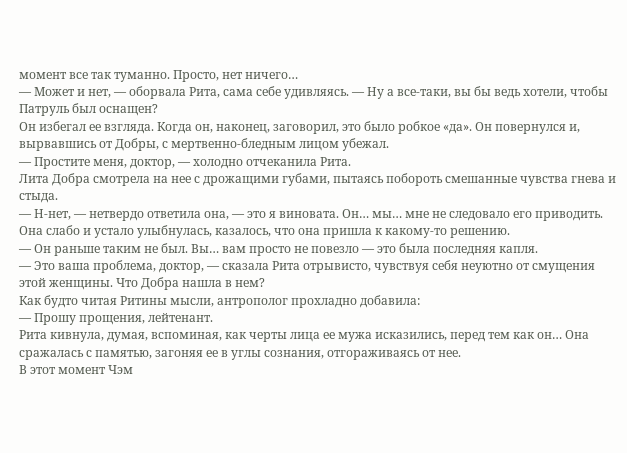момент все так туманно. Просто, нет ничего…
— Может и нет, — оборвала Рита, сама себе удивляясь. — Ну а все-таки, вы бы ведь хотели, чтобы Патруль был оснащен?
Он избегал ее взгляда. Когда он, наконец, заговорил, это было робкое «да». Он повернулся и, вырвавшись от Добры, с мертвенно-бледным лицом убежал.
— Простите меня, доктор, — холодно отчеканила Рита.
Лита Добра смотрела на нее с дрожащими губами, пытаясь побороть смешанные чувства гнева и стыда.
— Н-нет, — нетвердо ответила она, — это я виновата. Он… мы… мне не следовало его приводить.
Она слабо и устало улыбнулась, казалось, что она пришла к какому-то решению.
— Он раньше таким не был. Вы… вам просто не повезло — это была последняя капля.
— Это ваша проблема, доктор, — сказала Рита отрывисто, чувствуя себя неуютно от смущения этой женщины. Что Добра нашла в нем?
Как будто читая Ритины мысли, антрополог прохладно добавила:
— Прошу прощения, лейтенант.
Рита кивнула, думая, вспоминая, как черты лица ее мужа исказились, перед тем как он… Она сражалась с памятью, загоняя ее в углы сознания, отгораживаясь от нее.
В этот момент Чэм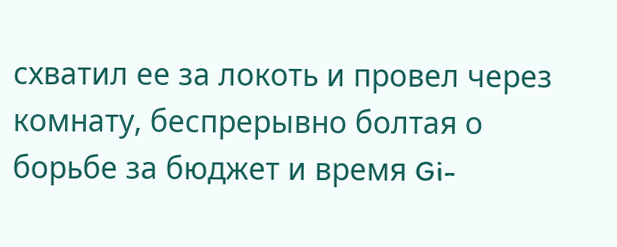схватил ее за локоть и провел через комнату, беспрерывно болтая о борьбе за бюджет и время Gi-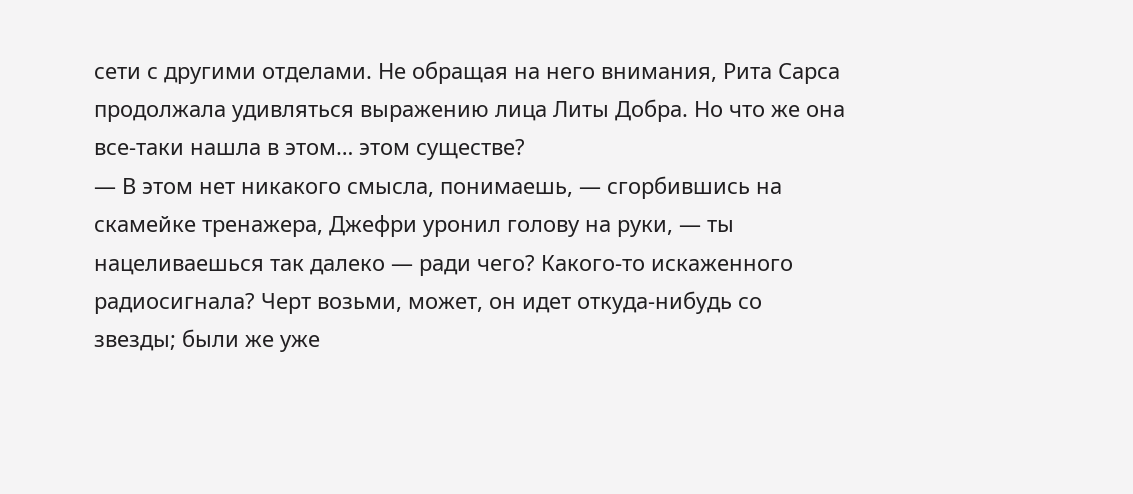сети с другими отделами. Не обращая на него внимания, Рита Сарса продолжала удивляться выражению лица Литы Добра. Но что же она все-таки нашла в этом… этом существе?
— В этом нет никакого смысла, понимаешь, — сгорбившись на скамейке тренажера, Джефри уронил голову на руки, — ты нацеливаешься так далеко — ради чего? Какого-то искаженного радиосигнала? Черт возьми, может, он идет откуда-нибудь со звезды; были же уже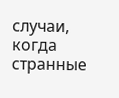случаи, когда странные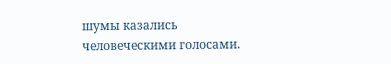шумы казались человеческими голосами.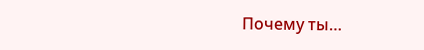Почему ты…